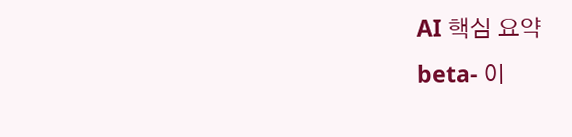AI 핵심 요약
beta- 이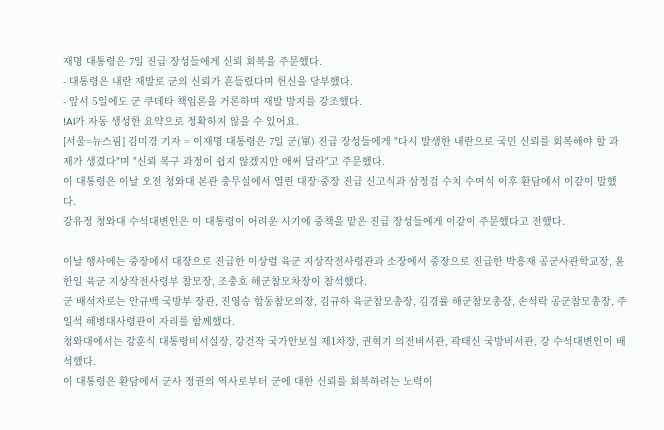재명 대통령은 7일 진급 장성들에게 신뢰 회복을 주문했다.
- 대통령은 내란 재발로 군의 신뢰가 흔들렸다며 헌신을 당부했다.
- 앞서 5일에도 군 쿠데타 책임론을 거론하며 재발 방지를 강조했다.
!AI가 자동 생성한 요약으로 정확하지 않을 수 있어요.
[서울=뉴스핌] 김미경 기자 = 이재명 대통령은 7일 군(軍) 진급 장성들에게 "다시 발생한 내란으로 국민 신뢰를 회복해야 할 과제가 생겼다"며 "신뢰 복구 과정이 쉽지 않겠지만 애써 달라"고 주문했다.
이 대통령은 이날 오전 청와대 본관 충무실에서 열린 대장·중장 진급 신고식과 삼정검 수치 수여식 이후 환담에서 이같이 말했다.
강유정 청와대 수석대변인은 이 대통령이 어려운 시기에 중책을 맡은 진급 장성들에게 이같이 주문했다고 전했다.

이날 행사에는 중장에서 대장으로 진급한 이상렬 육군 지상작전사령관과 소장에서 중장으로 진급한 박흥재 공군사관학교장, 윤한일 육군 지상작전사령부 참모장, 조충호 해군참모차장이 참석했다.
군 배석자로는 안규백 국방부 장관, 진영승 합동참모의장, 김규하 육군참모총장, 김경률 해군참모총장, 손석락 공군참모총장, 주일석 해병대사령관이 자리를 함께했다.
청와대에서는 강훈식 대통령비서실장, 강건작 국가안보실 제1차장, 권혁기 의전비서관, 곽태신 국방비서관, 강 수석대변인이 배석했다.
이 대통령은 환담에서 군사 정권의 역사로부터 군에 대한 신뢰를 회복하려는 노력이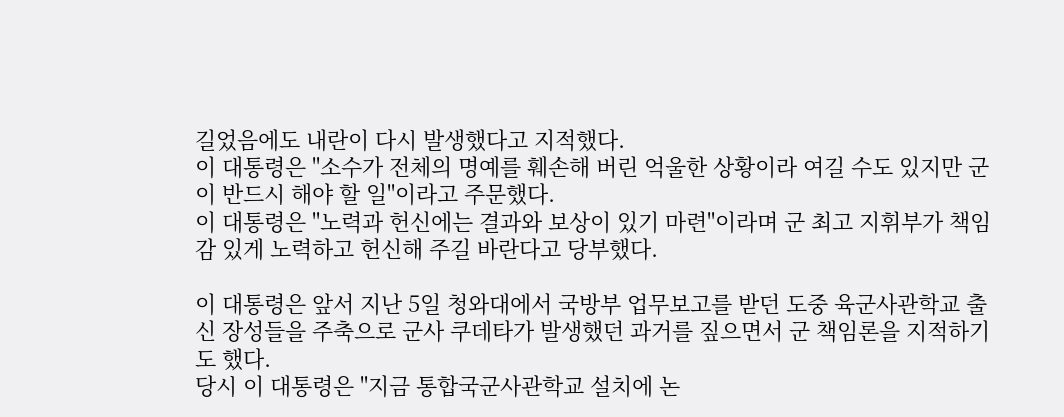길었음에도 내란이 다시 발생했다고 지적했다.
이 대통령은 "소수가 전체의 명예를 훼손해 버린 억울한 상황이라 여길 수도 있지만 군이 반드시 해야 할 일"이라고 주문했다.
이 대통령은 "노력과 헌신에는 결과와 보상이 있기 마련"이라며 군 최고 지휘부가 책임감 있게 노력하고 헌신해 주길 바란다고 당부했다.

이 대통령은 앞서 지난 5일 청와대에서 국방부 업무보고를 받던 도중 육군사관학교 출신 장성들을 주축으로 군사 쿠데타가 발생했던 과거를 짚으면서 군 책임론을 지적하기도 했다.
당시 이 대통령은 "지금 통합국군사관학교 설치에 논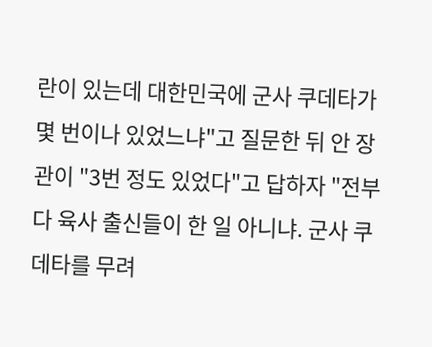란이 있는데 대한민국에 군사 쿠데타가 몇 번이나 있었느냐"고 질문한 뒤 안 장관이 "3번 정도 있었다"고 답하자 "전부 다 육사 출신들이 한 일 아니냐. 군사 쿠데타를 무려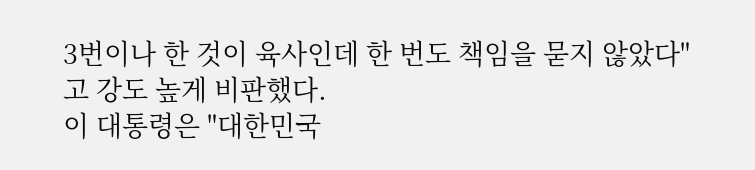3번이나 한 것이 육사인데 한 번도 책임을 묻지 않았다"고 강도 높게 비판했다.
이 대통령은 "대한민국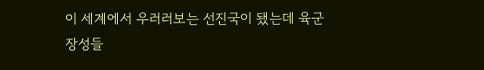이 세계에서 우러러보는 선진국이 됐는데 육군 장성들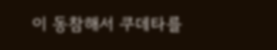이 동참해서 쿠데타를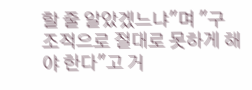할 줄 알았겠느냐"며 "구조적으로 절대로 못하게 해야 한다"고 거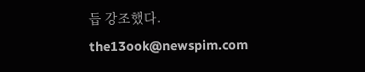듭 강조했다.
the13ook@newspim.com